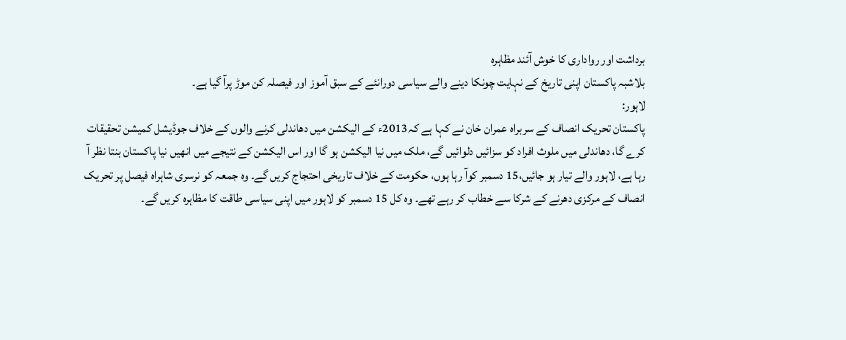برداشت اور رواداری کا خوش آئند مظاہرہ
بلاشبہ پاکستان اپنی تاریخ کے نہایت چونکا دینے والے سیاسی دورانئے کے سبق آموز اور فیصلہ کن موڑ پرآ گیا ہے۔
لاہور:
پاکستان تحریک انصاف کے سربراہ عمران خان نے کہا ہے کہ2013ء کے الیکشن میں دھاندلی کرنے والوں کے خلاف جوڈیشل کمیشن تحقیقات کرے گا، دھاندلی میں ملوث افراد کو سزائیں دلوائیں گے، ملک میں نیا الیکشن ہو گا اور اس الیکشن کے نتیجے میں انھیں نیا پاکستان بنتا نظر آ رہا ہے، لاہور والے تیار ہو جائیں،15 دسمبر کوآ رہا ہوں، حکومت کے خلاف تاریخی احتجاج کریں گے۔ وہ جمعہ کو نرسری شاہراہ فیصل پر تحریک انصاف کے مرکزی دھرنے کے شرکا سے خطاب کر رہے تھے۔ وہ کل 15 دسمبر کو لاہور میں اپنی سیاسی طاقت کا مظاہرہ کریں گے۔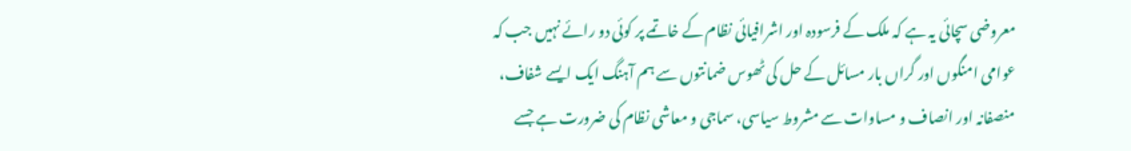معروضی سچائی یہ ہے کہ ملک کے فرسودہ اور اشرافیائی نظام کے خاتمے پر کوئی دو رائے نہیں جب کہ عوامی امنگوں اور گراں بار مسائل کے حل کی ٹھوس ضمانتوں سے ہم آہنگ ایک ایسے شفاف، منصفانہ اور انصاف و مساوات سے مشروط سیاسی، سماجی و معاشی نظام کی ضرورت ہے جسے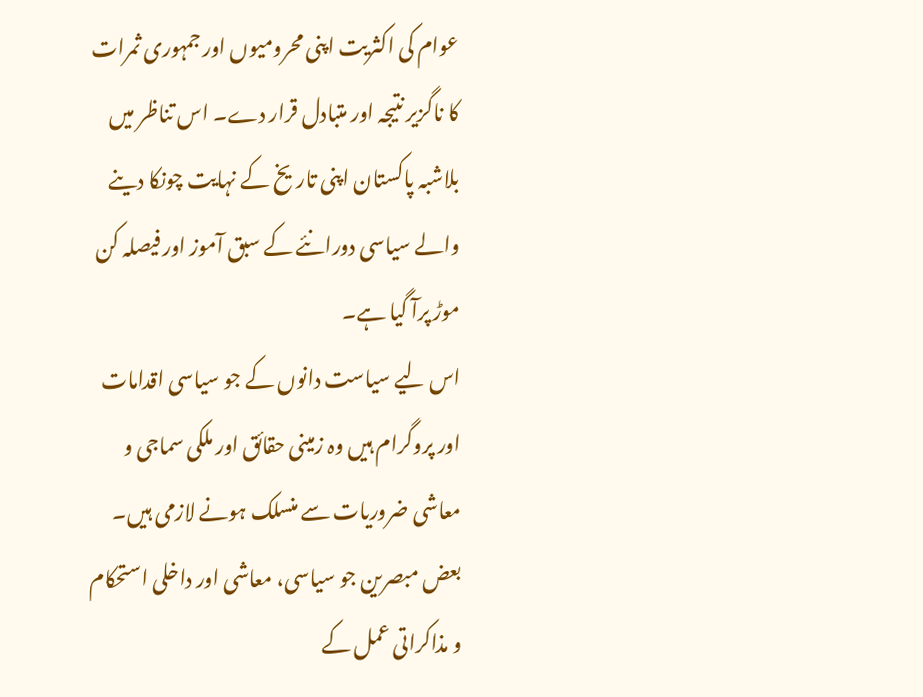عوام کی اکثریت اپنی محرومیوں اور جمہوری ثمرات کا ناگزیر نتیجہ اور متبادل قرار دے۔ اس تناظر میں بلاشبہ پاکستان اپنی تاریخ کے نہایت چونکا دینے والے سیاسی دورانئے کے سبق آموز اور فیصلہ کن موڑ پرآ گیا ہے۔
اس لیے سیاست دانوں کے جو سیاسی اقدامات اور پروگرام ہیں وہ زمینی حقائق اور ملکی سماجی و معاشی ضروریات سے منسلک ہونے لازمی ہیں۔ بعض مبصرین جو سیاسی، معاشی اور داخلی استحکام و مذاکراتی عمل کے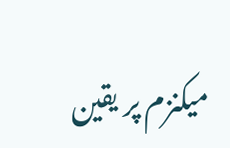میکنزم پر یقین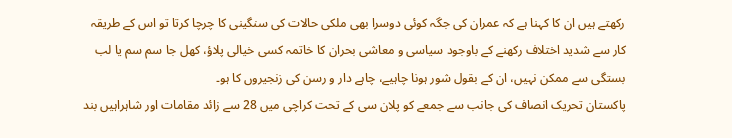رکھتے ہیں ان کا کہنا ہے کہ عمران کی جگہ کوئی دوسرا بھی ملکی حالات کی سنگینی کا چرچا کرتا تو اس کے طریقہ کار سے شدید اختلاف رکھنے کے باوجود سیاسی و معاشی بحران کا خاتمہ کسی خیالی پلاؤ، کھل جا سم سم یا لب بستگی سے ممکن نہیں، ان کے بقول شور ہونا چاہیے، چاہے دار و رسن کی زنجیروں کا ہو۔
پاکستان تحریک انصاف کی جانب سے جمعے کو پلان سی کے تحت کراچی میں 28 سے زائد مقامات اور شاہراہیں بند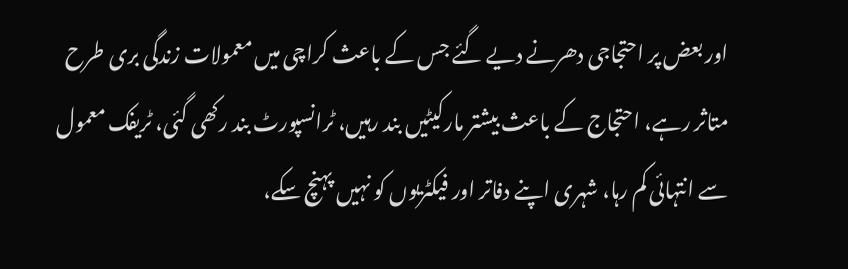اور بعض پر احتجاجی دھرنے دیے گئے جس کے باعث کراچی میں معمولات زندگی بری طرح متاثر رہے، احتجاج کے باعث بیشتر مارکیٹیں بند رہیں، ٹرانسپورٹ بند رکھی گئی، ٹریفک معمول سے انتہائی کم رہا، شہری اپنے دفاتر اور فیکٹریوں کو نہیں پہنچ سکے،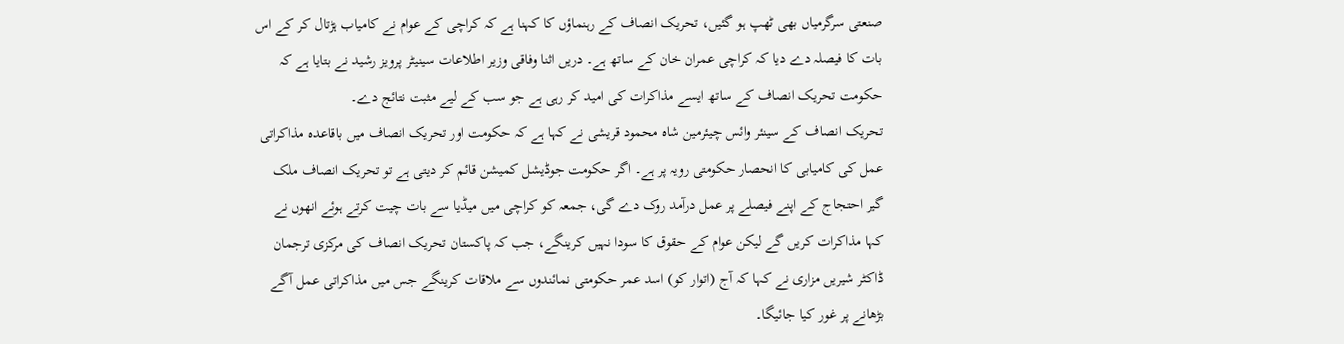صنعتی سرگرمیاں بھی ٹھپ ہو گئیں، تحریک انصاف کے رہنماؤں کا کہنا ہے کہ کراچی کے عوام نے کامیاب ہڑتال کر کے اس بات کا فیصلہ دے دیا کہ کراچی عمران خان کے ساتھ ہے۔ دریں اثنا وفاقی وزیر اطلاعات سینیٹر پرویز رشید نے بتایا ہے کہ حکومت تحریک انصاف کے ساتھ ایسے مذاکرات کی امید کر رہی ہے جو سب کے لیے مثبت نتائج دے۔
تحریک انصاف کے سینئر وائس چیئرمین شاہ محمود قریشی نے کہا ہے کہ حکومت اور تحریک انصاف میں باقاعدہ مذاکراتی عمل کی کامیابی کا انحصار حکومتی رویہ پر ہے۔ اگر حکومت جوڈیشل کمیشن قائم کر دیتی ہے تو تحریک انصاف ملک گیر احتجاج کے اپنے فیصلے پر عمل درآمد روک دے گی، جمعہ کو کراچی میں میڈیا سے بات چیت کرتے ہوئے انھوں نے کہا مذاکرات کریں گے لیکن عوام کے حقوق کا سودا نہیں کرینگے، جب کہ پاکستان تحریک انصاف کی مرکزی ترجمان ڈاکٹر شیریں مزاری نے کہا کہ آج (اتوار کو) اسد عمر حکومتی نمائندوں سے ملاقات کرینگے جس میں مذاکراتی عمل آگے بڑھانے پر غور کیا جائیگا۔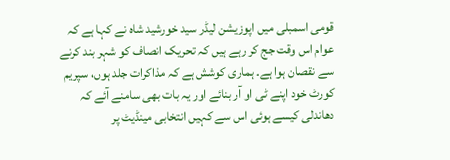قومی اسمبلی میں اپوزیشن لیڈر سید خورشید شاہ نے کہا ہے کہ عوام اس وقت جج کر رہے ہیں کہ تحریک انصاف کو شہر بند کرنے سے نقصان ہوا ہے۔ ہماری کوشش ہے کہ مذاکرات جلد ہوں، سپریم کورٹ خود اپنے ٹی او آر بنائے اور یہ بات بھی سامنے آئے کہ دھاندلی کیسے ہوئی اس سے کہیں انتخابی مینڈیٹ پر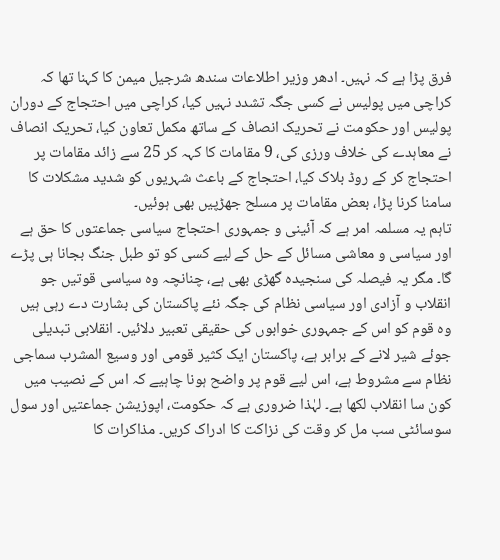فرق پڑا ہے کہ نہیں۔ ادھر وزیر اطلاعات سندھ شرجیل میمن کا کہنا تھا کہ کراچی میں پولیس نے کسی جگہ تشدد نہیں کیا، کراچی میں احتجاج کے دوران پولیس اور حکومت نے تحریک انصاف کے ساتھ مکمل تعاون کیا، تحریک انصاف نے معاہدے کی خلاف ورزی کی، 9 مقامات کا کہہ کر 25 سے زائد مقامات پر احتجاج کر کے روڈ بلاک کیا، احتجاج کے باعث شہریوں کو شدید مشکلات کا سامنا کرنا پڑا، بعض مقامات پر مسلح جھڑپیں بھی ہوئیں۔
تاہم یہ مسلمہ امر ہے کہ آئینی و جمہوری احتجاج سیاسی جماعتوں کا حق ہے اور سیاسی و معاشی مسائل کے حل کے لیے کسی کو تو طبل جنگ بجانا ہی پڑے گا۔ مگر یہ فیصلہ کی سنجیدہ گھڑی بھی ہے، چنانچہ وہ سیاسی قوتیں جو انقلاب و آزادی اور سیاسی نظام کی جگہ نئے پاکستان کی بشارت دے رہی ہیں وہ قوم کو اس کے جمہوری خوابوں کی حقیقی تعبیر دلائیں۔ انقلابی تبدیلی جوئے شیر لانے کے برابر ہے، پاکستان ایک کثیر قومی اور وسیع المشرب سماجی نظام سے مشروط ہے، اس لیے قوم پر واضح ہونا چاہیے کہ اس کے نصیب میں کون سا انقلاب لکھا ہے۔ لہٰذا ضروری ہے کہ حکومت، اپوزیشن جماعتیں اور سول سوسائٹی سب مل کر وقت کی نزاکت کا ادراک کریں۔ مذاکرات کا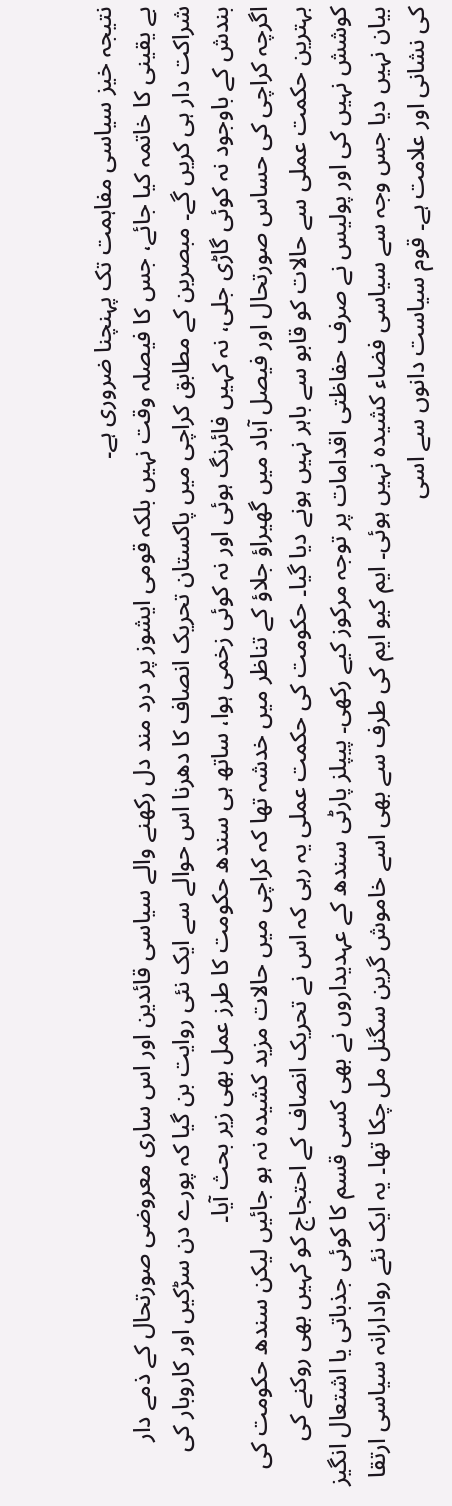نتیجہ خیز سیاسی مفاہمت تک پہنچنا ضروری ہے۔
بے یقینی کا خاتمہ کیا جائے، جس کا فیصلہ وقت نہیں بلکہ قومی ایشوز پر درد مند دل رکھنے والے سیاسی قائدین اور اس ساری معروضی صورتحال کے ذمے دار شراکت دار ہی کریں گے۔ مبصرین کے مطابق کراچی میں پاکستان تحریک انصاف کا دھرنا اس حوالے سے ایک نئی روایت بن گیا کہ پورے دن سڑکیں اور کاروبار کی بندش کے باوجود نہ کوئی گاڑی جلی، نہ کہیں فائرنگ ہوئی اور نہ کوئی زخمی ہوا، ساتھ ہی سندھ حکومت کا طرز عمل بھی زیر بحث آیا۔
اگرچہ کراچی کی حساس صورتحال اور فیصل آباد میں گھیراؤ جلاؤ کے تناظر میں خدشہ تھا کہ کراچی میں حالات مزید کشیدہ نہ ہو جائیں لیکن سندھ حکومت کی بہترین حکمت عملی سے حالات کو قابو سے باہر نہیں ہونے دیا گیا۔ حکومت کی حکمت عملی یہ رہی کہ اس نے تحریک انصاف کے احتجاج کو کہیں بھی روکنے کی کوشش نہیں کی اور پولیس نے صرف حفاظتی اقدامات پر توجہ مرکوز کیے رکھی۔ پیپلز پارٹی سندھ کے عہدیداروں نے بھی کسی قسم کا کوئی جذباتی یا اشتعال انگیز بیان نہیں دیا جس وجہ سے سیاسی فضاء کشیدہ نہیں ہوئی۔ ایم کیو ایم کی طرف سے بھی اسے خاموش گرین سگنل مل چکا تھا۔ یہ ایک نئے روادارانہ سیاسی ارتقا کی نشانی اور علامت ہے۔ قوم سیاست دانوں سے اسی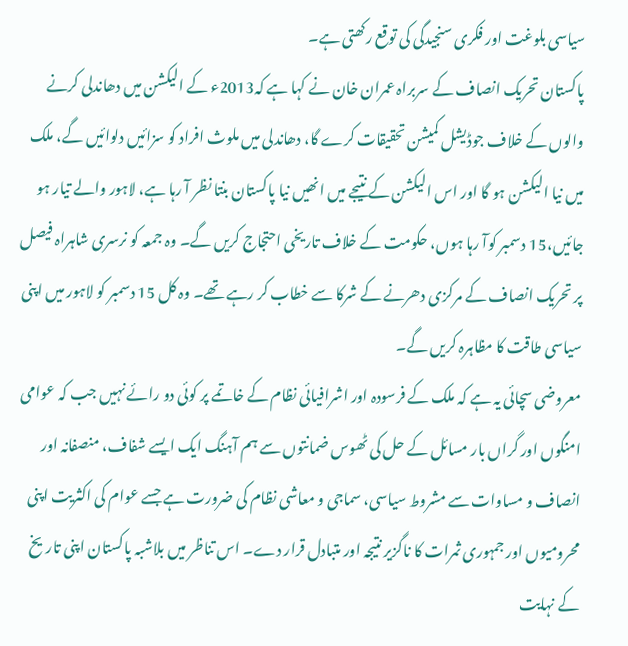سیاسی بلوغت اور فکری سنجیدگی کی توقع رکھتی ہے۔
پاکستان تحریک انصاف کے سربراہ عمران خان نے کہا ہے کہ2013ء کے الیکشن میں دھاندلی کرنے والوں کے خلاف جوڈیشل کمیشن تحقیقات کرے گا، دھاندلی میں ملوث افراد کو سزائیں دلوائیں گے، ملک میں نیا الیکشن ہو گا اور اس الیکشن کے نتیجے میں انھیں نیا پاکستان بنتا نظر آ رہا ہے، لاہور والے تیار ہو جائیں،15 دسمبر کوآ رہا ہوں، حکومت کے خلاف تاریخی احتجاج کریں گے۔ وہ جمعہ کو نرسری شاہراہ فیصل پر تحریک انصاف کے مرکزی دھرنے کے شرکا سے خطاب کر رہے تھے۔ وہ کل 15 دسمبر کو لاہور میں اپنی سیاسی طاقت کا مظاہرہ کریں گے۔
معروضی سچائی یہ ہے کہ ملک کے فرسودہ اور اشرافیائی نظام کے خاتمے پر کوئی دو رائے نہیں جب کہ عوامی امنگوں اور گراں بار مسائل کے حل کی ٹھوس ضمانتوں سے ہم آہنگ ایک ایسے شفاف، منصفانہ اور انصاف و مساوات سے مشروط سیاسی، سماجی و معاشی نظام کی ضرورت ہے جسے عوام کی اکثریت اپنی محرومیوں اور جمہوری ثمرات کا ناگزیر نتیجہ اور متبادل قرار دے۔ اس تناظر میں بلاشبہ پاکستان اپنی تاریخ کے نہایت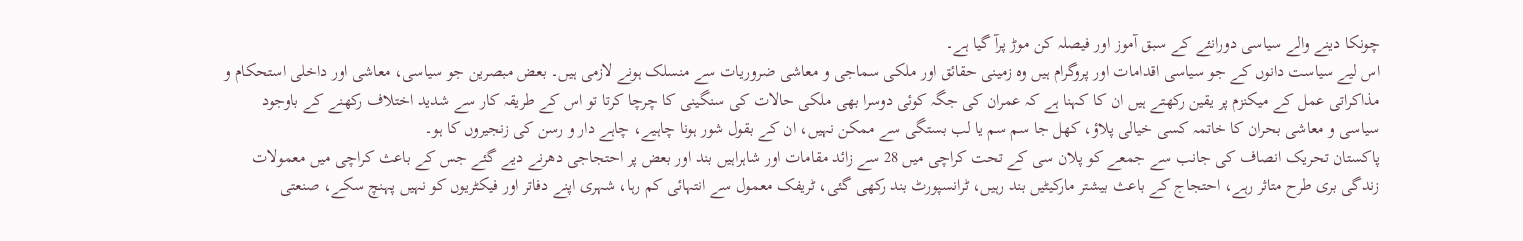چونکا دینے والے سیاسی دورانئے کے سبق آموز اور فیصلہ کن موڑ پرآ گیا ہے۔
اس لیے سیاست دانوں کے جو سیاسی اقدامات اور پروگرام ہیں وہ زمینی حقائق اور ملکی سماجی و معاشی ضروریات سے منسلک ہونے لازمی ہیں۔ بعض مبصرین جو سیاسی، معاشی اور داخلی استحکام و مذاکراتی عمل کے میکنزم پر یقین رکھتے ہیں ان کا کہنا ہے کہ عمران کی جگہ کوئی دوسرا بھی ملکی حالات کی سنگینی کا چرچا کرتا تو اس کے طریقہ کار سے شدید اختلاف رکھنے کے باوجود سیاسی و معاشی بحران کا خاتمہ کسی خیالی پلاؤ، کھل جا سم سم یا لب بستگی سے ممکن نہیں، ان کے بقول شور ہونا چاہیے، چاہے دار و رسن کی زنجیروں کا ہو۔
پاکستان تحریک انصاف کی جانب سے جمعے کو پلان سی کے تحت کراچی میں 28 سے زائد مقامات اور شاہراہیں بند اور بعض پر احتجاجی دھرنے دیے گئے جس کے باعث کراچی میں معمولات زندگی بری طرح متاثر رہے، احتجاج کے باعث بیشتر مارکیٹیں بند رہیں، ٹرانسپورٹ بند رکھی گئی، ٹریفک معمول سے انتہائی کم رہا، شہری اپنے دفاتر اور فیکٹریوں کو نہیں پہنچ سکے، صنعتی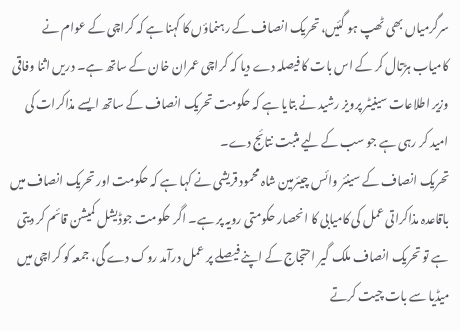سرگرمیاں بھی ٹھپ ہو گئیں، تحریک انصاف کے رہنماؤں کا کہنا ہے کہ کراچی کے عوام نے کامیاب ہڑتال کر کے اس بات کا فیصلہ دے دیا کہ کراچی عمران خان کے ساتھ ہے۔ دریں اثنا وفاقی وزیر اطلاعات سینیٹر پرویز رشید نے بتایا ہے کہ حکومت تحریک انصاف کے ساتھ ایسے مذاکرات کی امید کر رہی ہے جو سب کے لیے مثبت نتائج دے۔
تحریک انصاف کے سینئر وائس چیئرمین شاہ محمود قریشی نے کہا ہے کہ حکومت اور تحریک انصاف میں باقاعدہ مذاکراتی عمل کی کامیابی کا انحصار حکومتی رویہ پر ہے۔ اگر حکومت جوڈیشل کمیشن قائم کر دیتی ہے تو تحریک انصاف ملک گیر احتجاج کے اپنے فیصلے پر عمل درآمد روک دے گی، جمعہ کو کراچی میں میڈیا سے بات چیت کرتے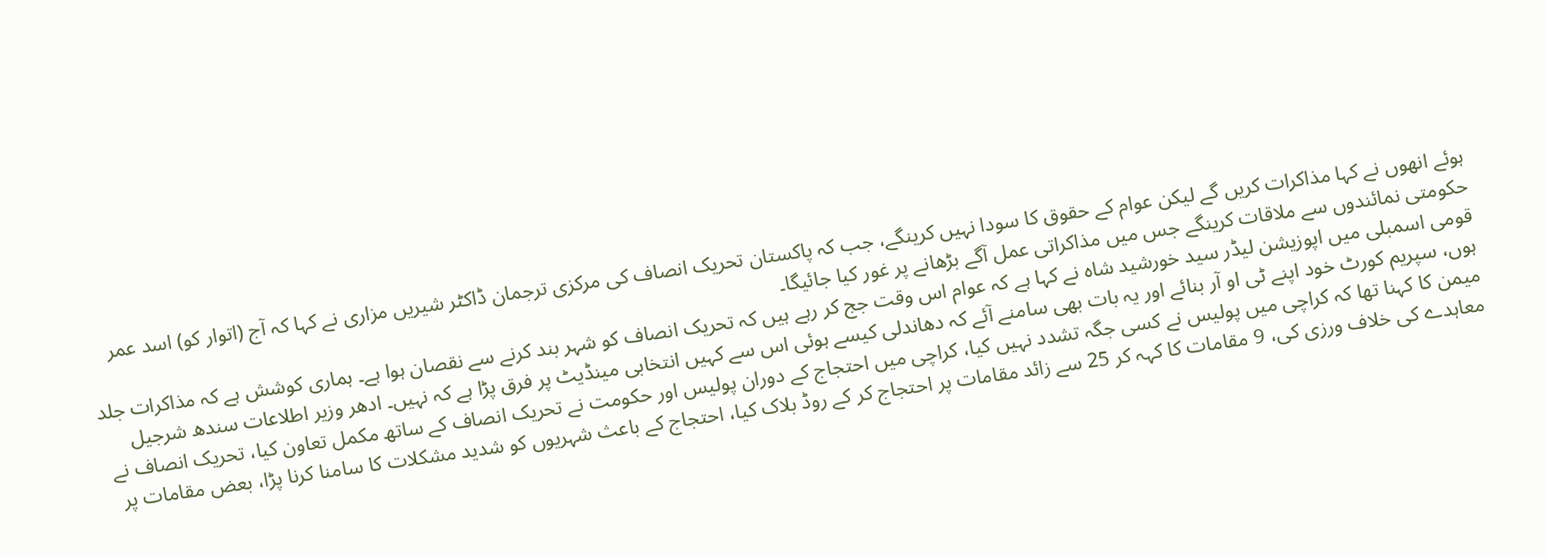ہوئے انھوں نے کہا مذاکرات کریں گے لیکن عوام کے حقوق کا سودا نہیں کرینگے، جب کہ پاکستان تحریک انصاف کی مرکزی ترجمان ڈاکٹر شیریں مزاری نے کہا کہ آج (اتوار کو) اسد عمر حکومتی نمائندوں سے ملاقات کرینگے جس میں مذاکراتی عمل آگے بڑھانے پر غور کیا جائیگا۔
قومی اسمبلی میں اپوزیشن لیڈر سید خورشید شاہ نے کہا ہے کہ عوام اس وقت جج کر رہے ہیں کہ تحریک انصاف کو شہر بند کرنے سے نقصان ہوا ہے۔ ہماری کوشش ہے کہ مذاکرات جلد ہوں، سپریم کورٹ خود اپنے ٹی او آر بنائے اور یہ بات بھی سامنے آئے کہ دھاندلی کیسے ہوئی اس سے کہیں انتخابی مینڈیٹ پر فرق پڑا ہے کہ نہیں۔ ادھر وزیر اطلاعات سندھ شرجیل میمن کا کہنا تھا کہ کراچی میں پولیس نے کسی جگہ تشدد نہیں کیا، کراچی میں احتجاج کے دوران پولیس اور حکومت نے تحریک انصاف کے ساتھ مکمل تعاون کیا، تحریک انصاف نے معاہدے کی خلاف ورزی کی، 9 مقامات کا کہہ کر 25 سے زائد مقامات پر احتجاج کر کے روڈ بلاک کیا، احتجاج کے باعث شہریوں کو شدید مشکلات کا سامنا کرنا پڑا، بعض مقامات پر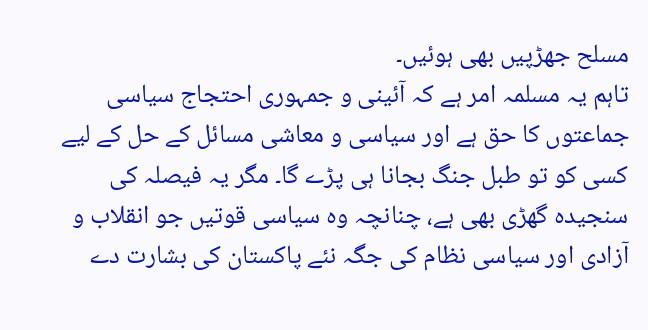مسلح جھڑپیں بھی ہوئیں۔
تاہم یہ مسلمہ امر ہے کہ آئینی و جمہوری احتجاج سیاسی جماعتوں کا حق ہے اور سیاسی و معاشی مسائل کے حل کے لیے کسی کو تو طبل جنگ بجانا ہی پڑے گا۔ مگر یہ فیصلہ کی سنجیدہ گھڑی بھی ہے، چنانچہ وہ سیاسی قوتیں جو انقلاب و آزادی اور سیاسی نظام کی جگہ نئے پاکستان کی بشارت دے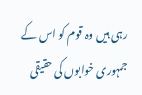رہی ہیں وہ قوم کو اس کے جمہوری خوابوں کی حقیقی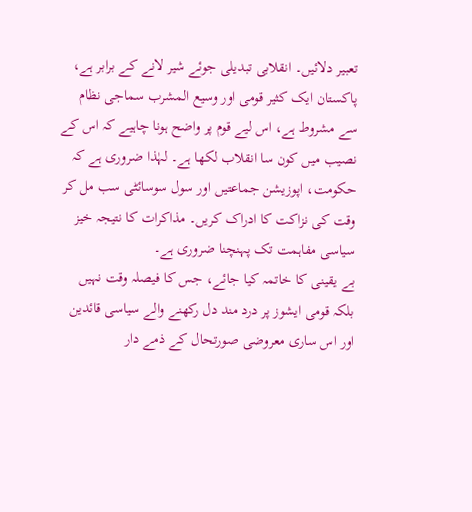تعبیر دلائیں۔ انقلابی تبدیلی جوئے شیر لانے کے برابر ہے، پاکستان ایک کثیر قومی اور وسیع المشرب سماجی نظام سے مشروط ہے، اس لیے قوم پر واضح ہونا چاہیے کہ اس کے نصیب میں کون سا انقلاب لکھا ہے۔ لہٰذا ضروری ہے کہ حکومت، اپوزیشن جماعتیں اور سول سوسائٹی سب مل کر وقت کی نزاکت کا ادراک کریں۔ مذاکرات کا نتیجہ خیز سیاسی مفاہمت تک پہنچنا ضروری ہے۔
بے یقینی کا خاتمہ کیا جائے، جس کا فیصلہ وقت نہیں بلکہ قومی ایشوز پر درد مند دل رکھنے والے سیاسی قائدین اور اس ساری معروضی صورتحال کے ذمے دار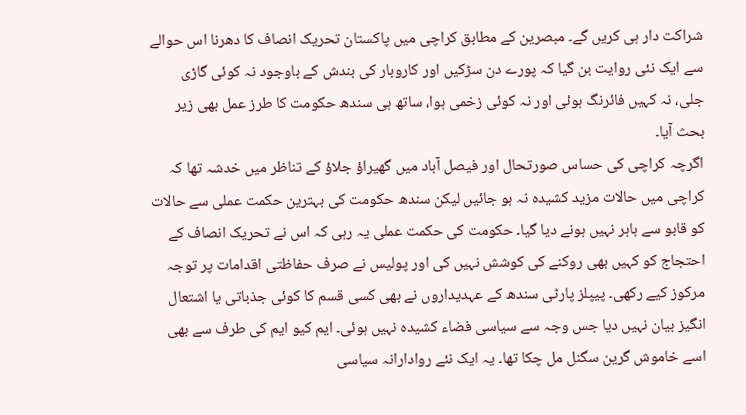شراکت دار ہی کریں گے۔ مبصرین کے مطابق کراچی میں پاکستان تحریک انصاف کا دھرنا اس حوالے سے ایک نئی روایت بن گیا کہ پورے دن سڑکیں اور کاروبار کی بندش کے باوجود نہ کوئی گاڑی جلی، نہ کہیں فائرنگ ہوئی اور نہ کوئی زخمی ہوا، ساتھ ہی سندھ حکومت کا طرز عمل بھی زیر بحث آیا۔
اگرچہ کراچی کی حساس صورتحال اور فیصل آباد میں گھیراؤ جلاؤ کے تناظر میں خدشہ تھا کہ کراچی میں حالات مزید کشیدہ نہ ہو جائیں لیکن سندھ حکومت کی بہترین حکمت عملی سے حالات کو قابو سے باہر نہیں ہونے دیا گیا۔ حکومت کی حکمت عملی یہ رہی کہ اس نے تحریک انصاف کے احتجاج کو کہیں بھی روکنے کی کوشش نہیں کی اور پولیس نے صرف حفاظتی اقدامات پر توجہ مرکوز کیے رکھی۔ پیپلز پارٹی سندھ کے عہدیداروں نے بھی کسی قسم کا کوئی جذباتی یا اشتعال انگیز بیان نہیں دیا جس وجہ سے سیاسی فضاء کشیدہ نہیں ہوئی۔ ایم کیو ایم کی طرف سے بھی اسے خاموش گرین سگنل مل چکا تھا۔ یہ ایک نئے روادارانہ سیاسی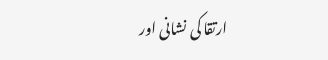ارتقا کی نشانی اور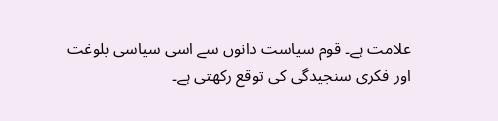علامت ہے۔ قوم سیاست دانوں سے اسی سیاسی بلوغت اور فکری سنجیدگی کی توقع رکھتی ہے۔